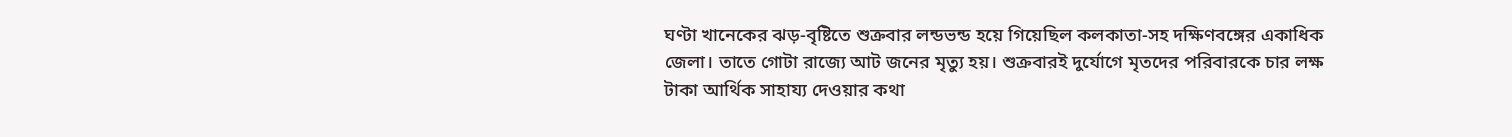ঘণ্টা খানেকের ঝড়-বৃষ্টিতে শুক্রবার লন্ডভন্ড হয়ে গিয়েছিল কলকাতা-সহ দক্ষিণবঙ্গের একাধিক জেলা। তাতে গোটা রাজ্যে আট জনের মৃত্যু হয়। শুক্রবারই দুর্যোগে মৃতদের পরিবারকে চার লক্ষ টাকা আর্থিক সাহায্য দেওয়ার কথা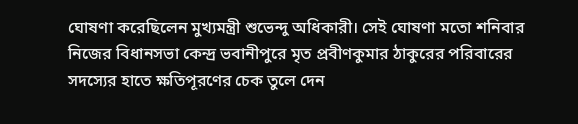ঘোষণা করেছিলেন মুখ্যমন্ত্রী শুভেন্দু অধিকারী। সেই ঘোষণা মতো শনিবার নিজের বিধানসভা কেন্দ্র ভবানীপুরে মৃত প্রবীণকুমার ঠাকুরের পরিবারের সদস্যের হাতে ক্ষতিপূরণের চেক তুলে দেন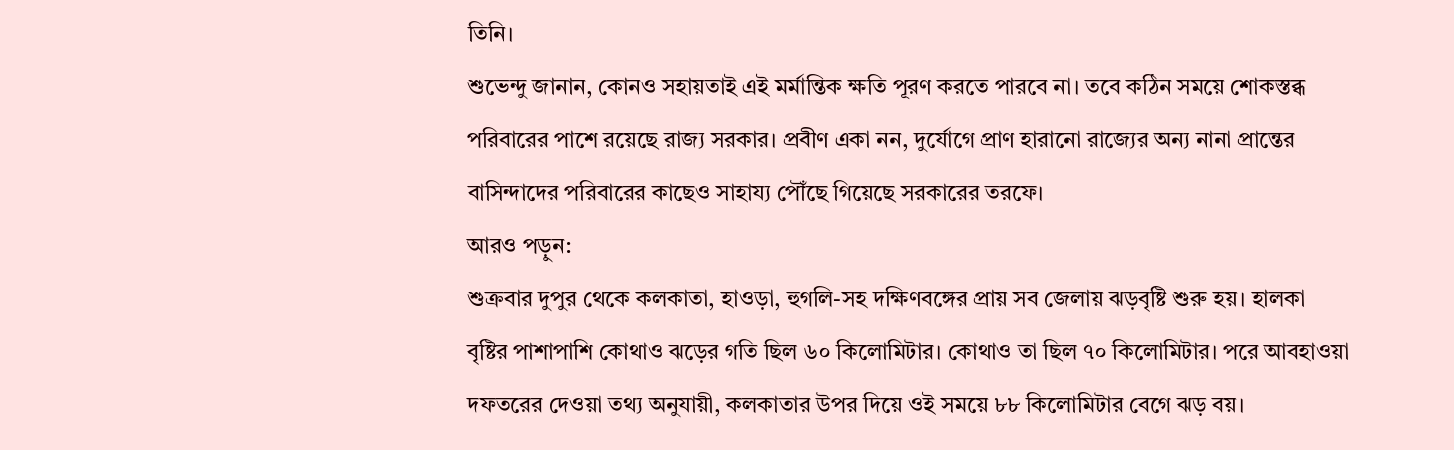তিনি।
শুভেন্দু জানান, কোনও সহায়তাই এই মর্মান্তিক ক্ষতি পূরণ করতে পারবে না। তবে কঠিন সময়ে শোকস্তব্ধ পরিবারের পাশে রয়েছে রাজ্য সরকার। প্রবীণ একা নন, দুর্যোগে প্রাণ হারানো রাজ্যের অন্য নানা প্রান্তের বাসিন্দাদের পরিবারের কাছেও সাহায্য পৌঁছে গিয়েছে সরকারের তরফে।
আরও পড়ুন:
শুক্রবার দুপুর থেকে কলকাতা, হাওড়া, হুগলি-সহ দক্ষিণবঙ্গের প্রায় সব জেলায় ঝড়বৃষ্টি শুরু হয়। হালকা বৃষ্টির পাশাপাশি কোথাও ঝড়ের গতি ছিল ৬০ কিলোমিটার। কোথাও তা ছিল ৭০ কিলোমিটার। পরে আবহাওয়া দফতরের দেওয়া তথ্য অনুযায়ী, কলকাতার উপর দিয়ে ওই সময়ে ৮৮ কিলোমিটার বেগে ঝড় বয়।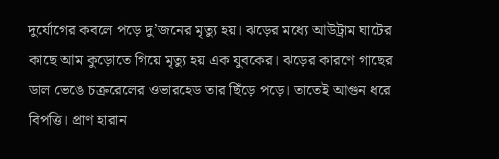দুর্যোগের কবলে পড়ে দু’জনের মৃত্যু হয়। ঝড়ের মধ্যে আউট্রাম ঘাটের কাছে আম কুড়োতে গিয়ে মৃত্যু হয় এক যুবকের। ঝড়ের কারণে গাছের ডাল ভেঙে চক্ররেলের ওভারহেড তার ছিঁড়ে পড়ে। তাতেই আগুন ধরে বিপত্তি। প্রাণ হারান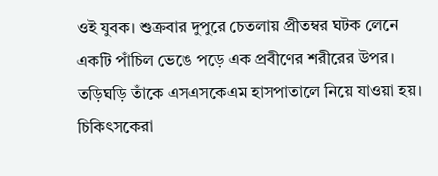ওই যুবক। শুক্রবার দুপুরে চেতলায় প্রীতম্বর ঘটক লেনে একটি পাঁচিল ভেঙে পড়ে এক প্রবীণের শরীরের উপর। তড়িঘড়ি তাঁকে এসএসকেএম হাসপাতালে নিয়ে যাওয়া হয়। চিকিৎসকেরা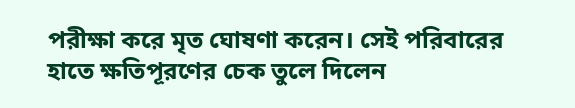পরীক্ষা করে মৃত ঘোষণা করেন। সেই পরিবারের হাতে ক্ষতিপূরণের চেক তুলে দিলেন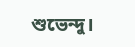শুভেন্দু।